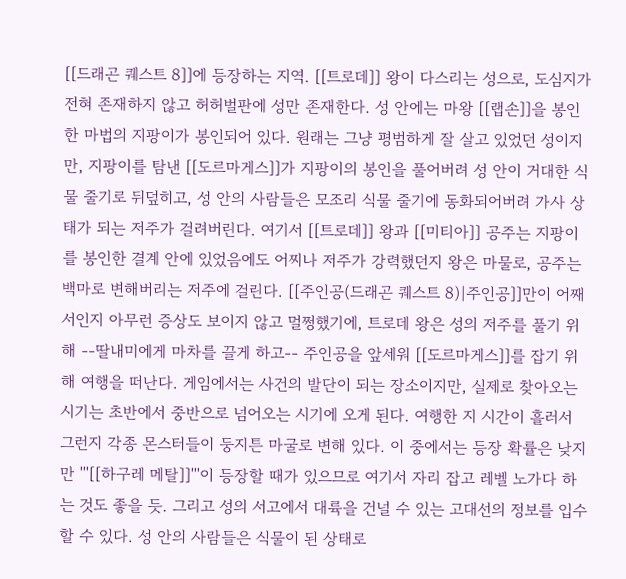[[드래곤 퀘스트 8]]에 등장하는 지역. [[트로데]] 왕이 다스리는 성으로, 도심지가 전혀 존재하지 않고 허허벌판에 성만 존재한다. 성 안에는 마왕 [[랩손]]을 봉인한 마법의 지팡이가 봉인되어 있다. 원래는 그냥 평범하게 잘 살고 있었던 성이지만, 지팡이를 탐낸 [[도르마게스]]가 지팡이의 봉인을 풀어버려 성 안이 거대한 식물 줄기로 뒤덮히고, 성 안의 사람들은 모조리 식물 줄기에 동화되어버려 가사 상태가 되는 저주가 걸려버린다. 여기서 [[트로데]] 왕과 [[미티아]] 공주는 지팡이를 봉인한 결계 안에 있었음에도 어찌나 저주가 강력했던지 왕은 마물로, 공주는 백마로 변해버리는 저주에 걸린다. [[주인공(드래곤 퀘스트 8)|주인공]]만이 어째서인지 아무런 증상도 보이지 않고 멀쩡했기에, 트로데 왕은 성의 저주를 풀기 위해 --딸내미에게 마차를 끌게 하고-- 주인공을 앞세워 [[도르마게스]]를 잡기 위해 여행을 떠난다. 게임에서는 사건의 발단이 되는 장소이지만, 실제로 찾아오는 시기는 초반에서 중반으로 넘어오는 시기에 오게 된다. 여행한 지 시간이 흘러서 그런지 각종 몬스터들이 둥지튼 마굴로 변해 있다. 이 중에서는 등장 확률은 낮지만 '''[[하구레 메탈]]'''이 등장할 때가 있으므로 여기서 자리 잡고 레벨 노가다 하는 것도 좋을 듯. 그리고 성의 서고에서 대륙을 건널 수 있는 고대선의 정보를 입수할 수 있다. 성 안의 사람들은 식물이 된 상태로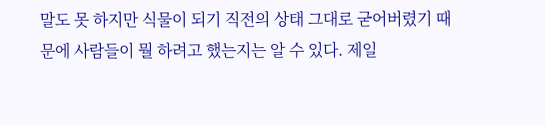말도 못 하지만 식물이 되기 직전의 상태 그대로 굳어버렸기 때문에 사람들이 뭘 하려고 했는지는 알 수 있다. 제일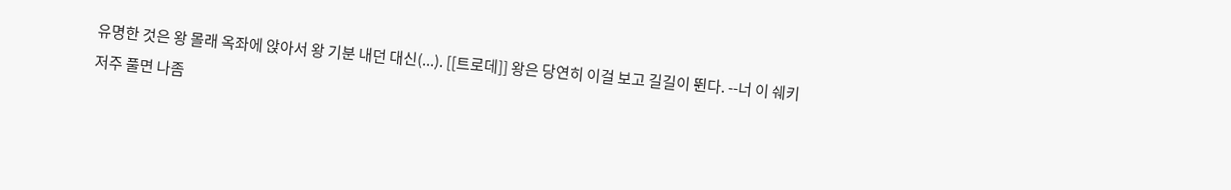유명한 것은 왕 몰래 옥좌에 앉아서 왕 기분 내던 대신(...). [[트로데]] 왕은 당연히 이걸 보고 길길이 뛴다. --너 이 쉐키 저주 풀면 나좀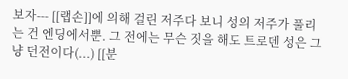보자--- [[랩손]]에 의해 걸린 저주다 보니 성의 저주가 풀리는 건 엔딩에서뿐. 그 전에는 무슨 짓을 해도 트로덴 성은 그냥 던전이다(...) [[분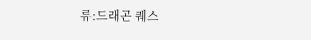류:드래곤 퀘스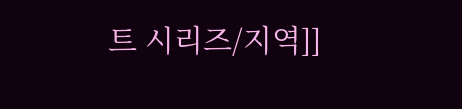트 시리즈/지역]]